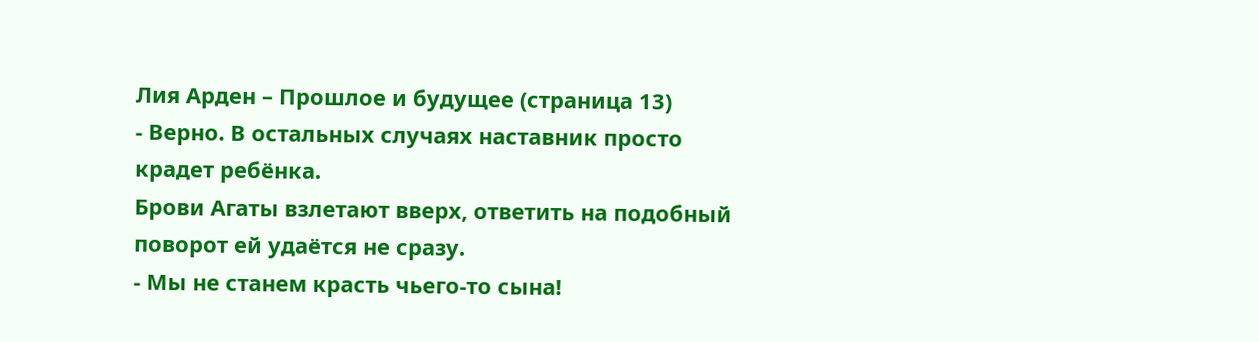Лия Арден – Прошлое и будущее (страница 13)
- Верно. В остальных случаях наставник просто крадет ребёнка.
Брови Агаты взлетают вверх, ответить на подобный поворот ей удаётся не сразу.
- Мы не станем красть чьего-то сына!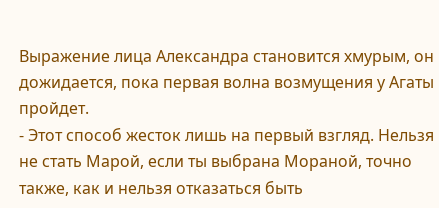Выражение лица Александра становится хмурым, он дожидается, пока первая волна возмущения у Агаты пройдет.
- Этот способ жесток лишь на первый взгляд. Нельзя не стать Марой, если ты выбрана Мораной, точно также, как и нельзя отказаться быть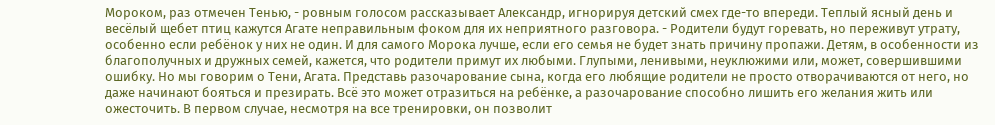Мороком, раз отмечен Тенью, - ровным голосом рассказывает Александр, игнорируя детский смех где-то впереди. Теплый ясный день и весёлый щебет птиц кажутся Агате неправильным фоком для их неприятного разговора. - Родители будут горевать, но переживут утрату, особенно если ребёнок у них не один. И для самого Морока лучше, если его семья не будет знать причину пропажи. Детям, в особенности из благополучных и дружных семей, кажется, что родители примут их любыми. Глупыми, ленивыми, неуклюжими или, может, совершившими ошибку. Но мы говорим о Тени, Агата. Представь разочарование сына, когда его любящие родители не просто отворачиваются от него, но даже начинают бояться и презирать. Всё это может отразиться на ребёнке, а разочарование способно лишить его желания жить или ожесточить. В первом случае, несмотря на все тренировки, он позволит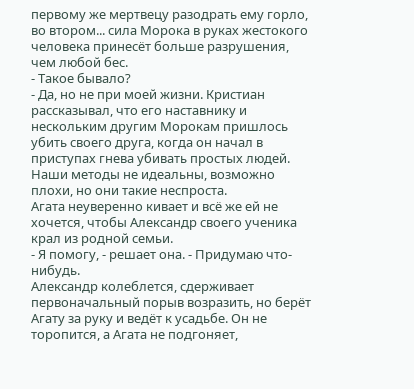первому же мертвецу разодрать ему горло, во втором... сила Морока в руках жестокого человека принесёт больше разрушения, чем любой бес.
- Такое бывало?
- Да, но не при моей жизни. Кристиан рассказывал, что его наставнику и нескольким другим Морокам пришлось убить своего друга, когда он начал в приступах гнева убивать простых людей. Наши методы не идеальны, возможно плохи, но они такие неспроста.
Агата неуверенно кивает и всё же ей не хочется, чтобы Александр своего ученика крал из родной семьи.
- Я помогу, - решает она. - Придумаю что-нибудь.
Александр колеблется, сдерживает первоначальный порыв возразить, но берёт Агату за руку и ведёт к усадьбе. Он не торопится, а Агата не подгоняет,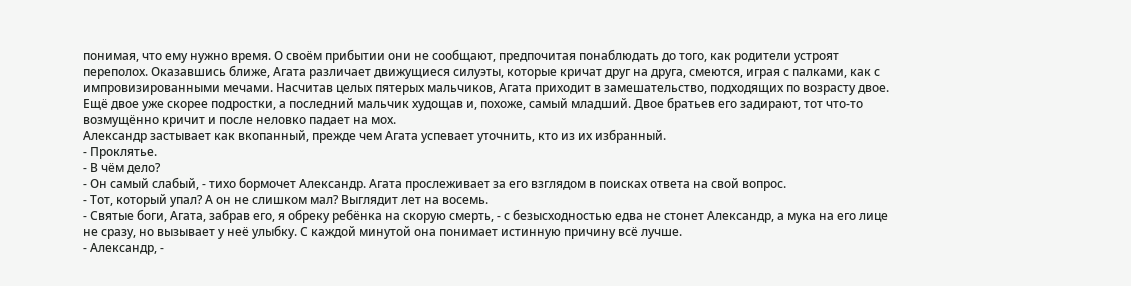понимая, что ему нужно время. О своём прибытии они не сообщают, предпочитая понаблюдать до того, как родители устроят переполох. Оказавшись ближе, Агата различает движущиеся силуэты, которые кричат друг на друга, смеются, играя с палками, как с импровизированными мечами. Насчитав целых пятерых мальчиков, Агата приходит в замешательство, подходящих по возрасту двое. Ещё двое уже скорее подростки, а последний мальчик худощав и, похоже, самый младший. Двое братьев его задирают, тот что-то возмущённо кричит и после неловко падает на мох.
Александр застывает как вкопанный, прежде чем Агата успевает уточнить, кто из их избранный.
- Проклятье.
- В чём дело?
- Он самый слабый, - тихо бормочет Александр. Агата прослеживает за его взглядом в поисках ответа на свой вопрос.
- Тот, который упал? А он не слишком мал? Выглядит лет на восемь.
- Святые боги, Агата, забрав его, я обреку ребёнка на скорую смерть, - с безысходностью едва не стонет Александр, а мука на его лице не сразу, но вызывает у неё улыбку. С каждой минутой она понимает истинную причину всё лучше.
- Александр, -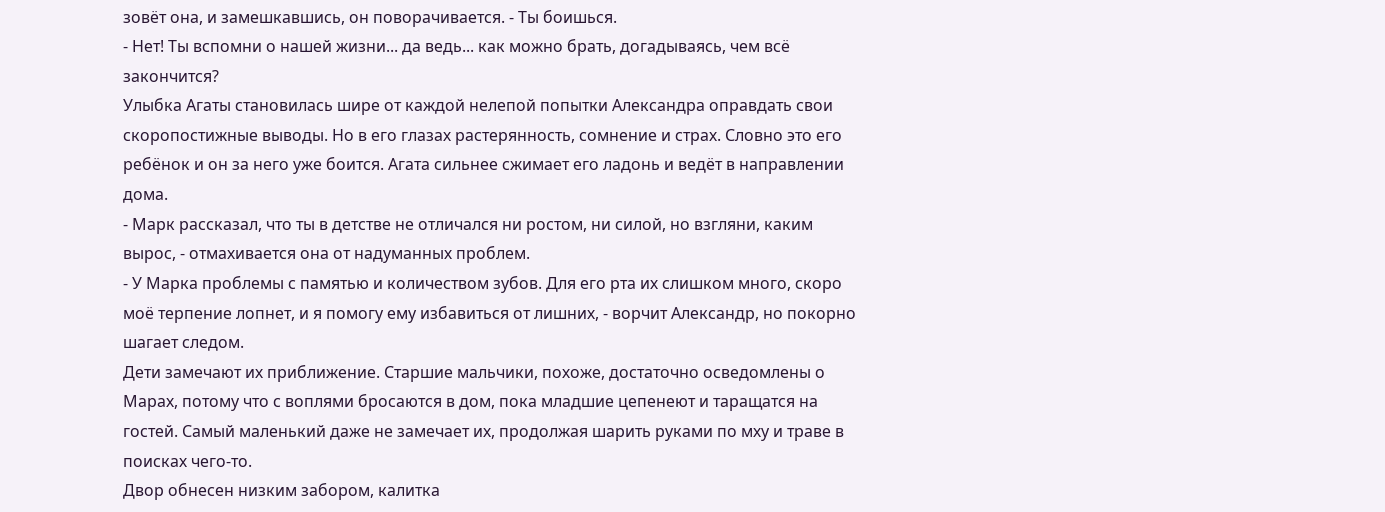зовёт она, и замешкавшись, он поворачивается. - Ты боишься.
- Нет! Ты вспомни о нашей жизни... да ведь... как можно брать, догадываясь, чем всё закончится?
Улыбка Агаты становилась шире от каждой нелепой попытки Александра оправдать свои скоропостижные выводы. Но в его глазах растерянность, сомнение и страх. Словно это его ребёнок и он за него уже боится. Агата сильнее сжимает его ладонь и ведёт в направлении дома.
- Марк рассказал, что ты в детстве не отличался ни ростом, ни силой, но взгляни, каким вырос, - отмахивается она от надуманных проблем.
- У Марка проблемы с памятью и количеством зубов. Для его рта их слишком много, скоро моё терпение лопнет, и я помогу ему избавиться от лишних, - ворчит Александр, но покорно шагает следом.
Дети замечают их приближение. Старшие мальчики, похоже, достаточно осведомлены о Марах, потому что с воплями бросаются в дом, пока младшие цепенеют и таращатся на гостей. Самый маленький даже не замечает их, продолжая шарить руками по мху и траве в поисках чего-то.
Двор обнесен низким забором, калитка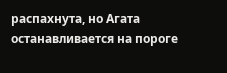распахнута, но Агата останавливается на пороге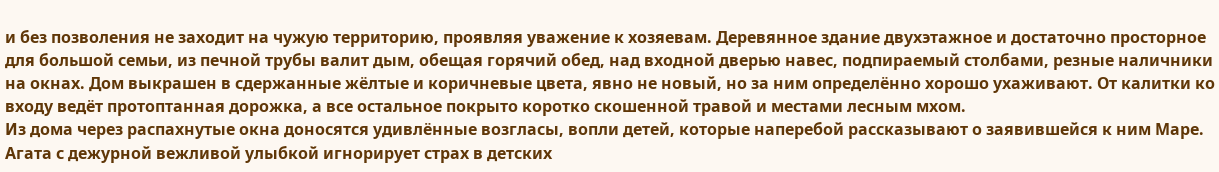и без позволения не заходит на чужую территорию, проявляя уважение к хозяевам. Деревянное здание двухэтажное и достаточно просторное для большой семьи, из печной трубы валит дым, обещая горячий обед, над входной дверью навес, подпираемый столбами, резные наличники на окнах. Дом выкрашен в сдержанные жёлтые и коричневые цвета, явно не новый, но за ним определённо хорошо ухаживают. От калитки ко входу ведёт протоптанная дорожка, а все остальное покрыто коротко скошенной травой и местами лесным мхом.
Из дома через распахнутые окна доносятся удивлённые возгласы, вопли детей, которые наперебой рассказывают о заявившейся к ним Маре. Агата с дежурной вежливой улыбкой игнорирует страх в детских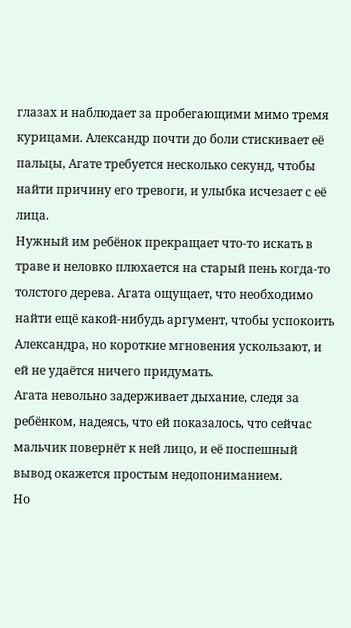глазах и наблюдает за пробегающими мимо тремя курицами. Александр почти до боли стискивает её пальцы, Агате требуется несколько секунд, чтобы найти причину его тревоги, и улыбка исчезает с её лица.
Нужный им ребёнок прекращает что-то искать в траве и неловко плюхается на старый пень когда-то толстого дерева. Агата ощущает, что необходимо найти ещё какой-нибудь аргумент, чтобы успокоить Александра, но короткие мгновения ускользают, и ей не удаётся ничего придумать.
Агата невольно задерживает дыхание, следя за ребёнком, надеясь, что ей показалось, что сейчас мальчик повернёт к ней лицо, и её поспешный вывод окажется простым недопониманием.
Но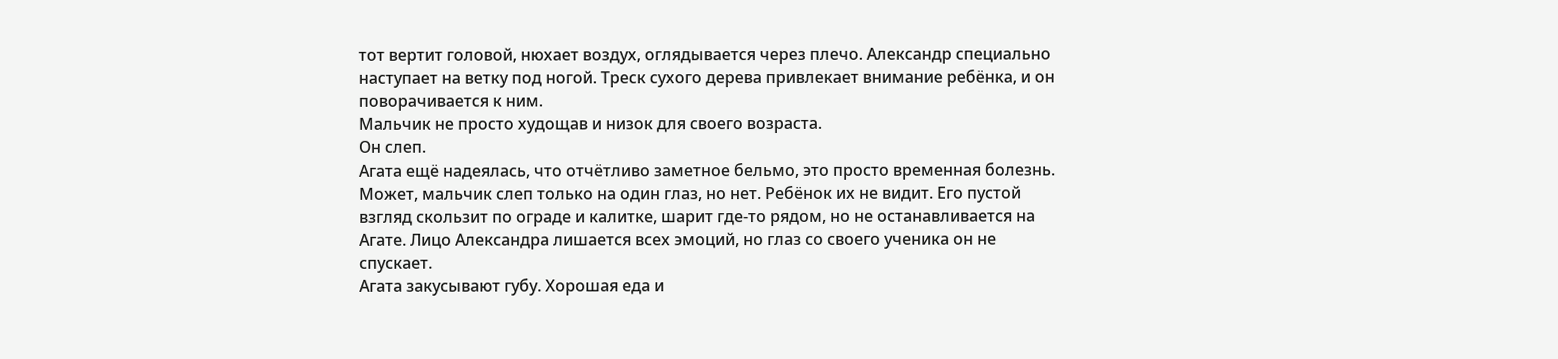тот вертит головой, нюхает воздух, оглядывается через плечо. Александр специально наступает на ветку под ногой. Треск сухого дерева привлекает внимание ребёнка, и он поворачивается к ним.
Мальчик не просто худощав и низок для своего возраста.
Он слеп.
Агата ещё надеялась, что отчётливо заметное бельмо, это просто временная болезнь. Может, мальчик слеп только на один глаз, но нет. Ребёнок их не видит. Его пустой взгляд скользит по ограде и калитке, шарит где-то рядом, но не останавливается на Агате. Лицо Александра лишается всех эмоций, но глаз со своего ученика он не спускает.
Агата закусывают губу. Хорошая еда и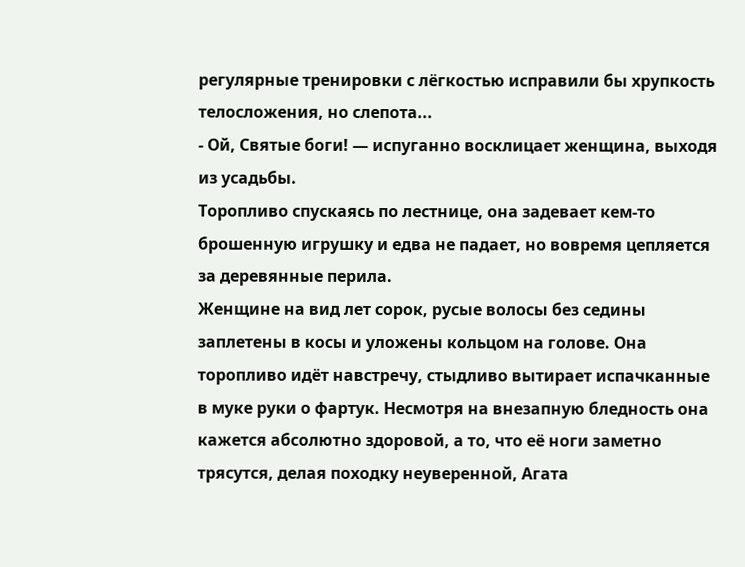регулярные тренировки с лёгкостью исправили бы хрупкость телосложения, но слепота...
- Ой, Святые боги! — испуганно восклицает женщина, выходя из усадьбы.
Торопливо спускаясь по лестнице, она задевает кем-то брошенную игрушку и едва не падает, но вовремя цепляется за деревянные перила.
Женщине на вид лет сорок, русые волосы без седины заплетены в косы и уложены кольцом на голове. Она торопливо идёт навстречу, стыдливо вытирает испачканные в муке руки о фартук. Несмотря на внезапную бледность она кажется абсолютно здоровой, а то, что её ноги заметно трясутся, делая походку неуверенной, Агата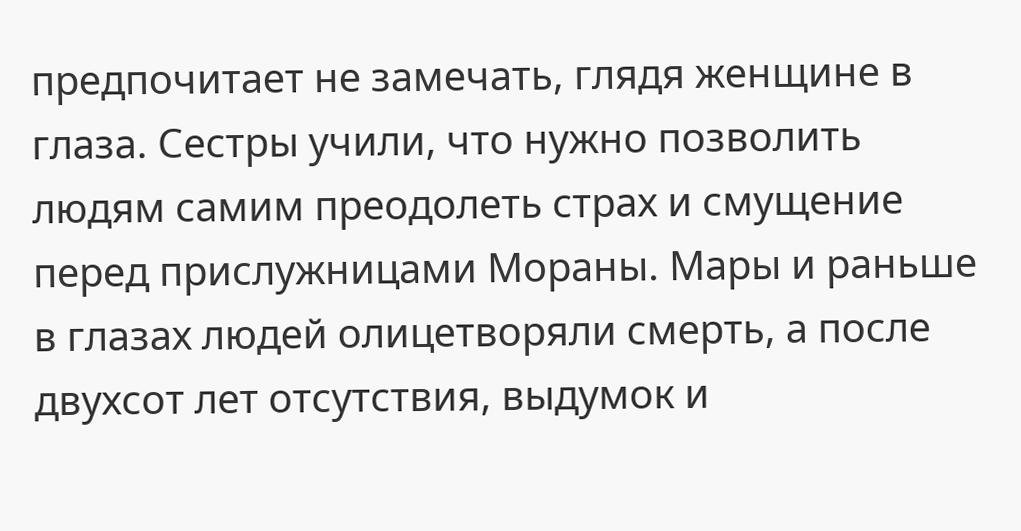предпочитает не замечать, глядя женщине в глаза. Сестры учили, что нужно позволить людям самим преодолеть страх и смущение перед прислужницами Мораны. Мары и раньше в глазах людей олицетворяли смерть, а после двухсот лет отсутствия, выдумок и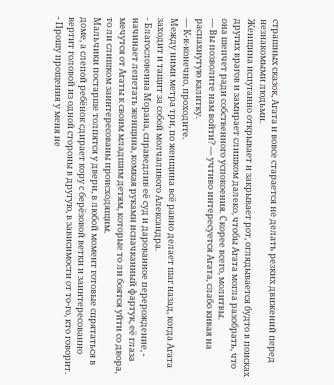страшных сказок, Агата и вовсе старается не делать резких движений перед незнакомыми людьми.
Женщина испуганно открывает и закрывает рот, оглядывается будто в поисках других врагов и замирает слишком далеко, чтобы Агата могла разобрать, что она шепчет ради собственного успокоения. Скорее всего, молитвы.
— Вы позволите нам войти? — учтиво интересуется Агата, слабо кивая на распахнутую калитку.
— К-к-конечно, проходите.
Между ними метра три, по женщина всё равно делает шаг назад, когда Агата заходит и тащит за собой молчаливого Александра.
- Благословенна Морана, справедлив её суд и дарованное перерождение, - начинает лепетать женщина, комкая руками испачканный фартук, её глаза мечутся от Агаты к своим младшим детям, которые то ли боятся уйти со двора, то ли слишком заинтересованы происходящим.
Мальчики постарше толпятся у двери, в любой момент готовые спрятаться в доме, а слепой ребёнок сдирает кору с берёзовой ветки и заинтересованно вертит головой из одной стороны в другую, в зависимости от то-го, кто говорит.
- Прошу прощения у меня не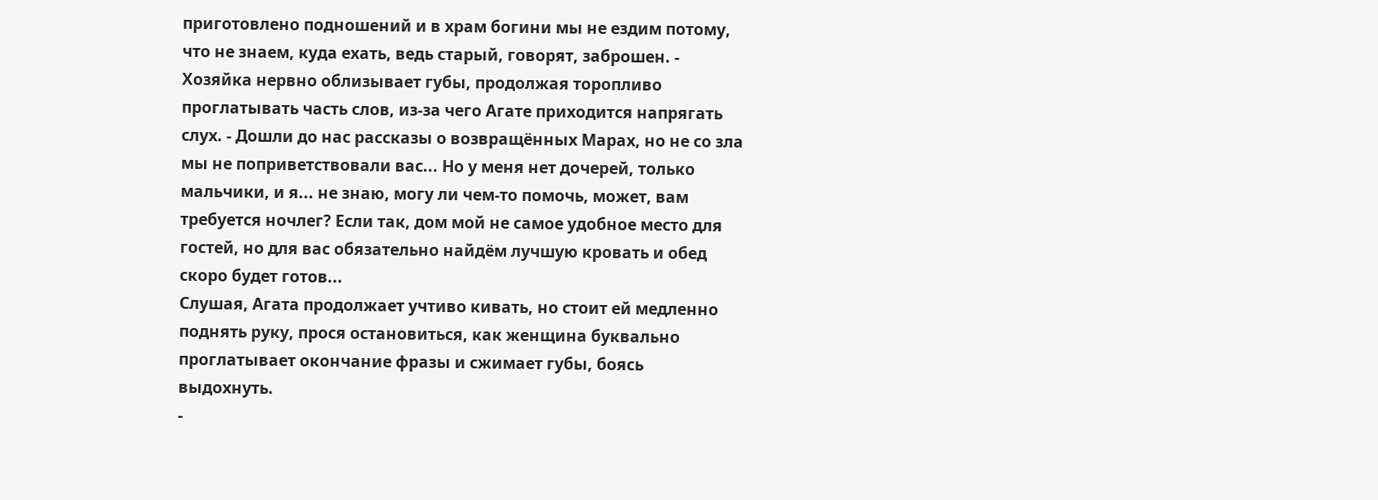приготовлено подношений и в храм богини мы не ездим потому, что не знаем, куда ехать, ведь старый, говорят, заброшен. - Хозяйка нервно облизывает губы, продолжая торопливо проглатывать часть слов, из-за чего Агате приходится напрягать слух. - Дошли до нас рассказы о возвращённых Марах, но не со зла мы не поприветствовали вас... Но у меня нет дочерей, только мальчики, и я... не знаю, могу ли чем-то помочь, может, вам требуется ночлег? Если так, дом мой не самое удобное место для гостей, но для вас обязательно найдём лучшую кровать и обед скоро будет готов...
Слушая, Агата продолжает учтиво кивать, но стоит ей медленно поднять руку, прося остановиться, как женщина буквально проглатывает окончание фразы и сжимает губы, боясь выдохнуть.
-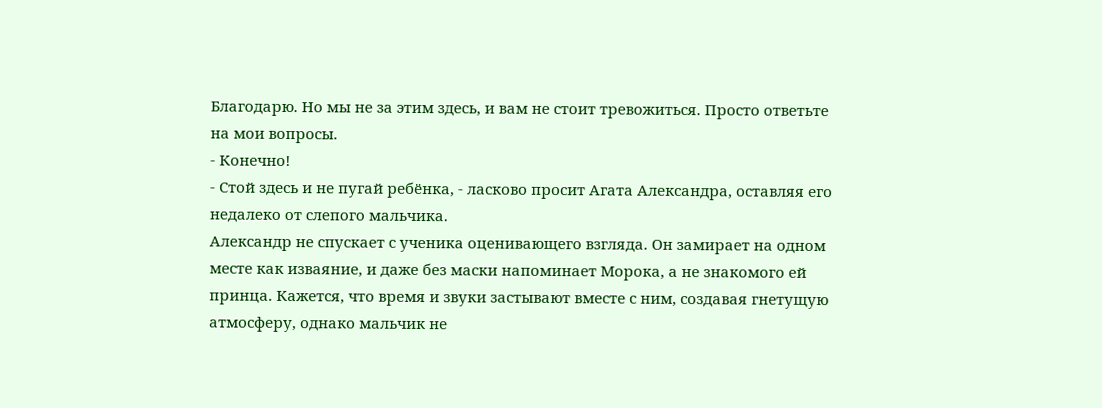Благодарю. Но мы не за этим здесь, и вам не стоит тревожиться. Просто ответьте на мои вопросы.
- Конечно!
- Стой здесь и не пугай ребёнка, - ласково просит Агата Александра, оставляя его недалеко от слепого мальчика.
Александр не спускает с ученика оценивающего взгляда. Он замирает на одном месте как изваяние, и даже без маски напоминает Морока, а не знакомого ей принца. Кажется, что время и звуки застывают вместе с ним, создавая гнетущую атмосферу, однако мальчик не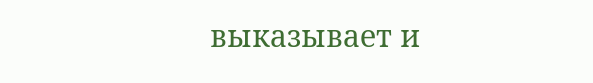выказывает и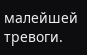малейшей тревоги.